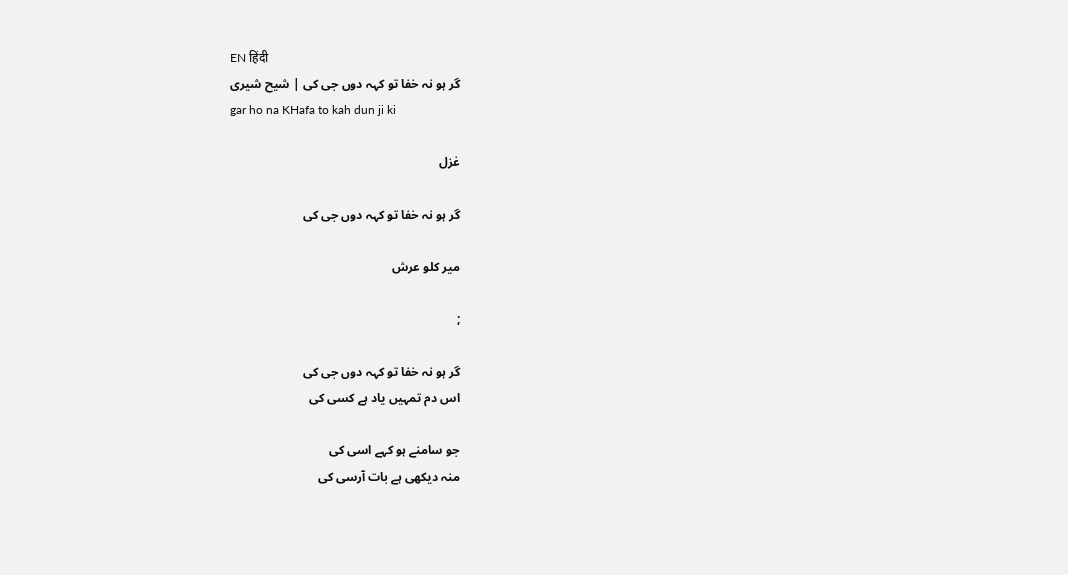EN हिंदी
گر ہو نہ خفا تو کہہ دوں جی کی | شیح شیری
gar ho na KHafa to kah dun ji ki

غزل

گر ہو نہ خفا تو کہہ دوں جی کی

میر کلو عرش

;

گر ہو نہ خفا تو کہہ دوں جی کی
اس دم تمہیں یاد ہے کسی کی

جو سامنے ہو کہے اسی کی
منہ دیکھی ہے بات آرسی کی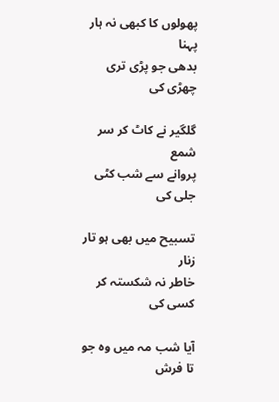پھولوں کا کبھی نہ ہار پہنا
بدھی جو پڑی تری چھڑی کی

گلگیر نے کاٹ کر سر‌ شمع
پروانے سے شب کٹی جلی کی

تسبیح میں بھی ہو تار زنار
خاطر نہ شکستہ کر کسی کی

آیا شب مہ میں وہ جو تا فرش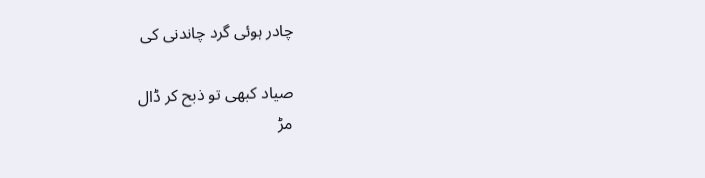چادر ہوئی گرد چاندنی کی

صیاد کبھی تو ذبح کر ڈال
مڑ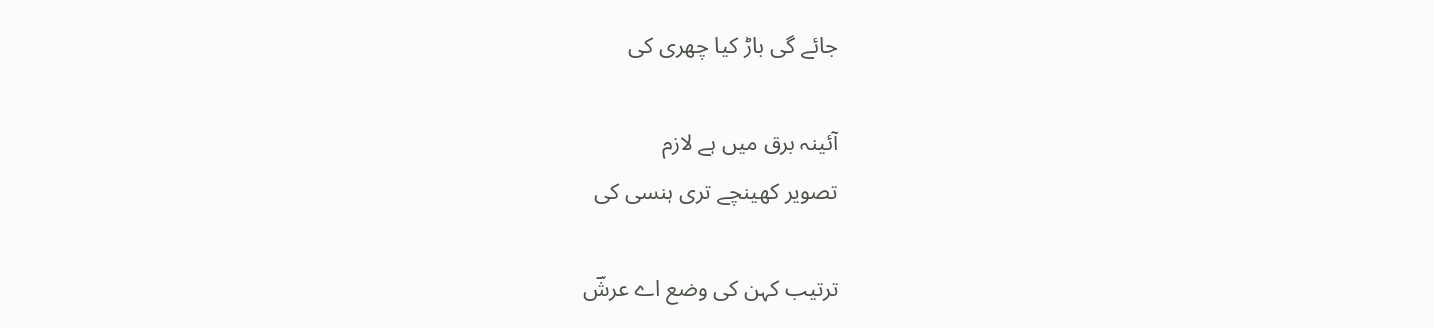جائے گی باڑ کیا چھری کی

آئینہ برق میں ہے لازم
تصویر کھینچے تری ہنسی کی

ترتیب کہن کی وضع اے عرشؔ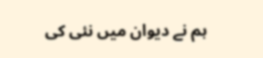ہم نے دیوان میں نئی کی